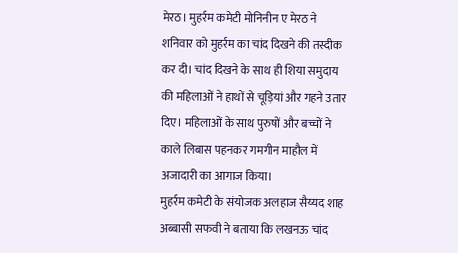मेरठ। मुहर्रम कमेटी मोनिनीन ए मेरठ ने शनिवार को मुहर्रम का चांद दिखने की तस्दीक कर दी। चांद दिखने के साथ ही शिया समुदाय की महिलाओं ने हाथों से चूड़ियां और गहने उतार दिए। महिलाओं के साथ पुरुषों और बच्चों ने काले लिबास पहनकर गमगीन माहौल में अजादारी का आगाज किया।
मुहर्रम कमेटी के संयोजक अलहाज सैय्यद शाह अब्बासी सफवी ने बताया कि लखनऊ चांद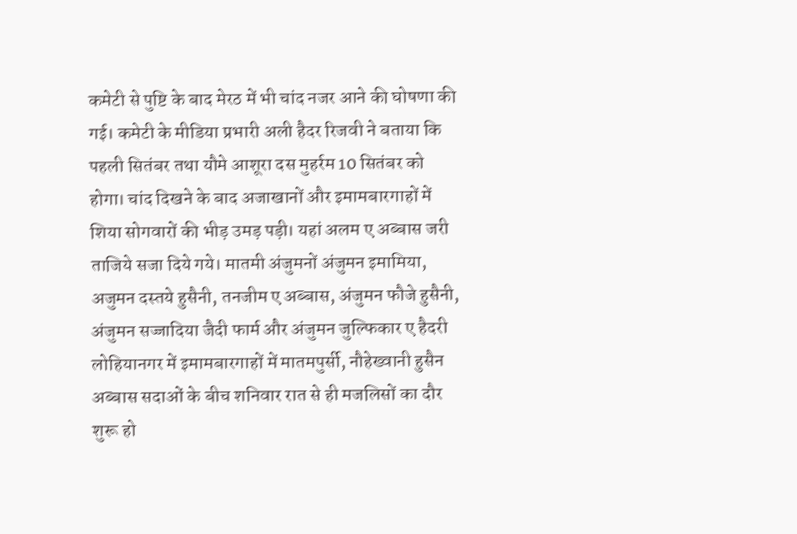कमेटी से पुष्टि के बाद मेरठ में भी चांद नजर आने की घोषणा की गई। कमेटी के मीडिया प्रभारी अली हैदर रिजवी ने बताया कि पहली सितंबर तथा यौमे आशूरा दस मुहर्रम 10 सितंबर को होगा। चांद दिखने के बाद अजाखानों और इमामबारगाहों में शिया सोगवारों की भीड़ उमड़ पड़ी। यहां अलम ए अब्बास जरी ताजिये सजा दिये गये। मातमी अंजुमनों अंजुमन इमामिया, अजुमन दस्तये हुसैनी, तनजीम ए अब्बास, अंजुमन फौजे हुसैनी, अंजुमन सज्जादिया जैदी फार्म और अंजुमन जुल्फिकार ए हैदरी लोहियानगर में इमामबारगाहों में मातमपुर्सी, नौहेख्वानी हुसैन अब्बास सदाओं के बीच शनिवार रात से ही मजलिसों का दौर शुरू हो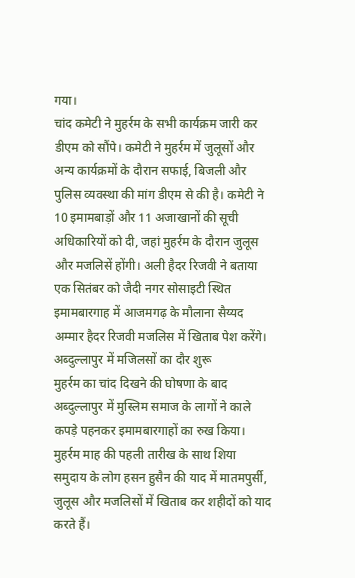गया।
चांद कमेटी ने मुहर्रम के सभी कार्यक्रम जारी कर डीएम को सौंपे। कमेटी ने मुहर्रम में जुलूसों और अन्य कार्यक्रमों के दौरान सफाई, बिजली और पुलिस व्यवस्था की मांग डीएम से की है। कमेटी ने 10 इमामबाड़ों और 11 अजाखानों की सूची अधिकारियों को दी, जहां मुहर्रम के दौरान जुलूस और मजलिसें होंगी। अली हैदर रिजवी ने बताया एक सितंबर को जैदी नगर सोसाइटी स्थित इमामबारगाह में आजमगढ़ के मौलाना सैय्यद अम्मार हैदर रिजवी मजलिस में खिताब पेश करेंगे।
अब्दुल्लापुर में मजिलसों का दौर शुरू
मुहर्रम का चांद दिखने की घोषणा के बाद अब्दुल्लापुर में मुस्लिम समाज के लागों ने काले कपड़े पहनकर इमामबारगाहों का रुख किया। मुहर्रम माह की पहली तारीख के साथ शिया समुदाय के लोग हसन हुसैन की याद में मातमपुर्सी, जुलूस और मजलिसों में खिताब कर शहीदों को याद करते हैं।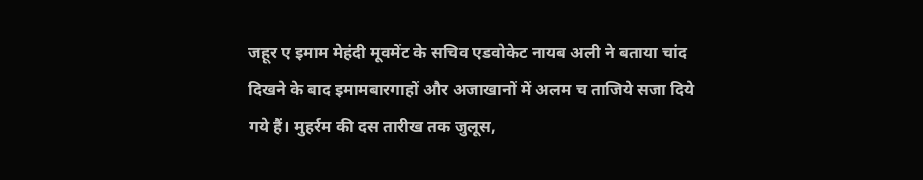जहूर ए इमाम मेहंदी मूवमेंट के सचिव एडवोकेट नायब अली ने बताया चांद दिखने के बाद इमामबारगाहों और अजाखानों में अलम च ताजिये सजा दिये गये हैं। मुहर्रम की दस तारीख तक जुलूस,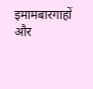इमामबारगाहों और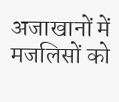अजाखानों में मजलिसों को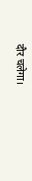दौर चलेगा।